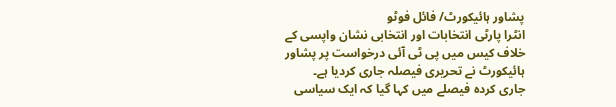پشاور ہائیکورٹ/ فائل فوٹو
انٹرا پارٹی انتخابات اور انتخابی نشان واپسی کے خلاف کیس میں پی ٹی آئی درخواست پر پشاور ہائیکورٹ نے تحریری فیصلہ جاری کردیا ہے۔
جاری کردہ فیصلے میں کہا گیا کہ ایک سیاسی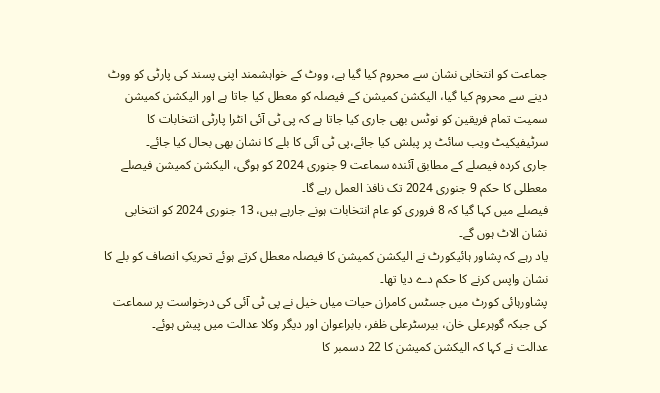جماعت کو انتخابی نشان سے محروم کیا گیا ہے، ووٹ کے خواہشمند اپنی پسند کی پارٹی کو ووٹ دینے سے محروم کیا گیا، الیکشن کمیشن کے فیصلہ کو معطل کیا جاتا ہے اور الیکشن کمیشن سمیت تمام فریقین کو نوٹس بھی جاری کیا جاتا ہے کہ پی ٹی آئی انٹرا پارٹی انتخابات کا سرٹیفیکیٹ ویب سائٹ پر پبلش کیا جائے،پی ٹی آئی کا بلے کا نشان بھی بحال کیا جائے۔
جاری کردہ فیصلے کے مطابق آئندہ سماعت 9 جنوری 2024 کو ہوگی، الیکشن کمیشن فیصلے معطلی کا حکم 9 جنوری 2024 تک نافذ العمل رہے گا۔
فیصلے میں کہا گیا کہ 8 فروری کو عام انتخابات ہونے جارہے ہیں، 13 جنوری 2024 کو انتخابی نشان الاٹ ہوں گے۔
یاد رہے کہ پشاور ہائیکورٹ نے الیکشن کمیشن کا فیصلہ معطل کرتے ہوئے تحریکِ انصاف کو بلے کا نشان واپس کرنے کا حکم دے دیا تھا۔
پشاورہائی کورٹ میں جسٹس کامران حیات میاں خیل نے پی ٹی آئی کی درخواست پر سماعت کی جبکہ گوہرعلی خان، بیرسٹرعلی ظفر، بابراعوان اور دیگر وکلا عدالت میں پیش ہوئے۔
عدالت نے کہا کہ الیکشن کمیشن کا 22 دسمبر کا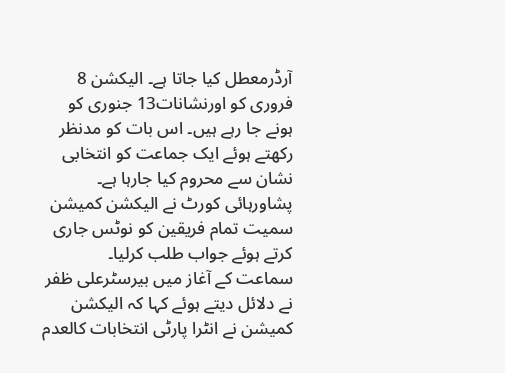آرڈرمعطل کیا جاتا ہے۔ الیکشن 8 فروری کو اورنشانات13 جنوری کو ہونے جا رہے ہیں۔ اس بات کو مدنظر رکھتے ہوئے ایک جماعت کو انتخابی نشان سے محروم کیا جارہا ہے۔
پشاورہائی کورٹ نے الیکشن کمیشن سمیت تمام فریقین کو نوٹس جاری کرتے ہوئے جواب طلب کرلیا۔
سماعت کے آغاز میں بیرسٹرعلی ظفر نے دلائل دیتے ہوئے کہا کہ الیکشن کمیشن نے انٹرا پارٹی انتخابات کالعدم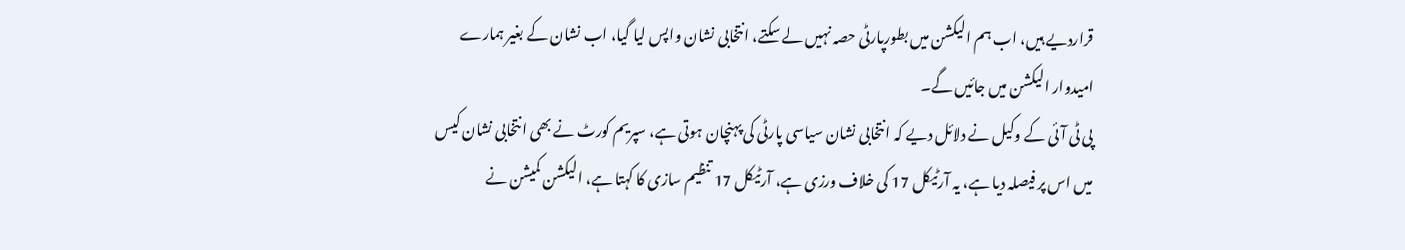قراردیے ہیں، اب ہم الیکشن میں بطورپارٹی حصہ نہیں لے سکتے، انتخابی نشان واپس لیا گیا، اب نشان کے بغیر ہمارے امیدوار الیکشن میں جائیں گے۔
پی ٹی آئی کے وکیل نے دلائل دیے کہ انتخابی نشان سیاسی پارٹی کی پہنچان ہوتی ہے، سپریم کورٹ نے بھی انتخابی نشان کیس میں اس پر فیصلہ دیا ہے، یہ آرٹیکل 17 کی خلاف ورزی ہے، آرٹیکل 17 تنظیم سازی کا کہتا ہے، الیکشن کمیشن نے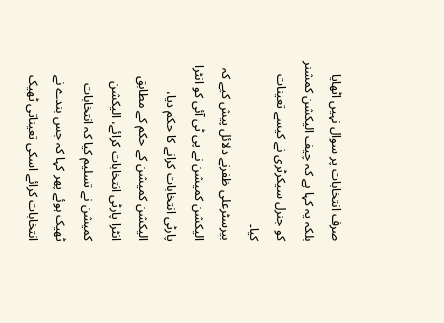صرف انتخابات پر سوال نہیں اٹھایا بلکہ یہ کہا ہے کہ چیف الیکشن کمشنر کو جنرل سیکرٹری نے کیسے تعینات کیا۔
بیرسٹرعلی ظفرنے دلائل پیش کیے کہ الیکشن کمیشن نے پی ٹی آئی کو انٹرا پارٹی انتخابات کرانے کا حکم دیا، الیکشن کمیشن کے حکم کے مطابق انٹرا پارٹی انتخابات کرائے، الیکشن کمیشن نے تسلیم کیا کہ انتخابات ٹھیک ہوئے پھر کہا کہ جس بندے نے انتخابات کرائے اسکی تعیناتی ٹھیک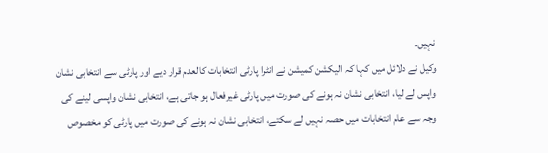نہیں۔
وکیل نے دلائل میں کہا کہ الیکشن کمیشن نے انٹرا پارٹی انتخابات کالعدم قرار دیے اور پارٹی سے انتخابی نشان واپس لے لیا، انتخابی نشان نہ ہونے کی صورت میں پارٹی غیرفعال ہو جاتی ہے، انتخابی نشان واپسی لینے کی وجہ سے عام انتخابات میں حصہ نہیں لے سکتے، انتخابی نشان نہ ہونے کی صورت میں پارٹی کو مخصوص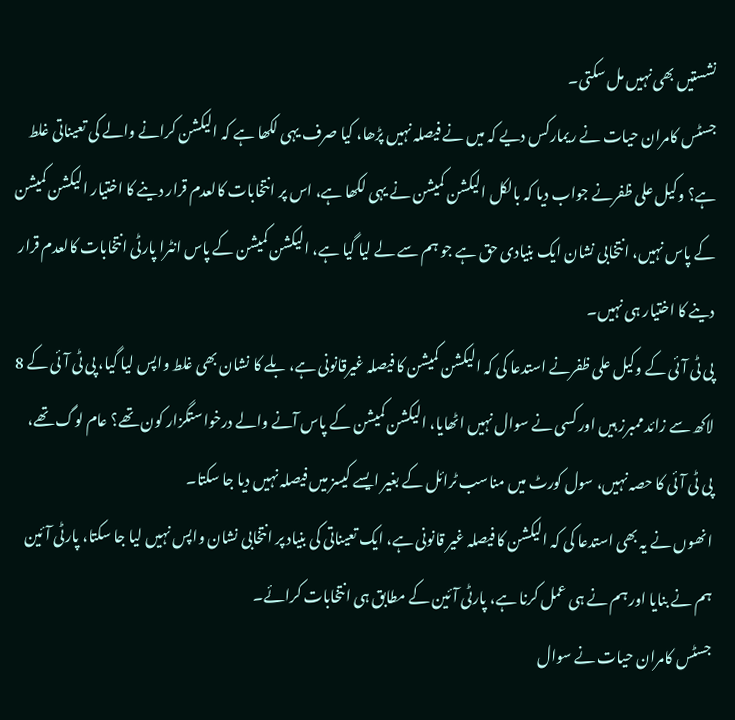نشستیں بھی نہیں مل سکتی۔
جسٹس کامران حیات نے ریمارکس دیے کہ میں نے فیصلہ نہیں پڑھا، کیا صرف یہی لکھا ہے کہ الیکشن کرانے والے کی تعیناتی غلط ہے؟ وکیل علی ظفرنے جواب دیا کہ بالکل الیکشن کمیشن نے یہی لکھا ہے، اس پر انتخابات کالعدم قرار دینے کا اختیار الیکشن کمیشن کے پاس نہیں، انتخابی نشان ایک بنیادی حق ہے جو ہم سے لے لیا گیا ہے، الیکشن کمیشن کے پاس انٹرا پارٹی انتخابات کالعدم قرار دینے کا اختیار ہی نہیں۔
پی ٹی آئی کے وکیل علی ظفرنے استدعا کی کہ الیکشن کمیشن کا فیصلہ غیرقانونی ہے، بلے کا نشان بھی غلط واپس لیا گیا، پی ٹی آئی کے 8 لاکھ سے زائد ممبرز ہیں اور کسی نے سوال نہیں اٹھایا، الیکشن کمیشن کے پاس آنے والے درخواستگزار کون تھے؟ عام لوگ تھے، پی ٹی آئی کا حصہ نہیں، سول کورٹ میں مناسب ٹرائل کے بغیر ایسے کیسز میں فیصلہ نہیں دیا جا سکتا۔
انھوں نے یہ بھی استدعا کی کہ الیکشن کا فیصلہ غیر قانونی ہے، ایک تعیناتی کی بنیاد پر انتخابی نشان واپس نہیں لیا جا سکتا، پارٹی آئین ہم نے بنایا اور ہم نے ہی عمل کرنا ہے، پارٹی آئین کے مطابق ہی انتخابات کرائے۔
جسٹس کامران حیات نے سوال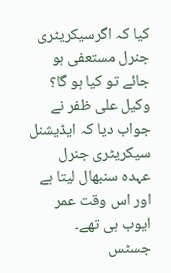کیا کہ اگرسیکریٹری جنرل مستعفی ہو جائے تو کیا ہو گا؟ وکیل علی ظفر نے جواب دیا کہ ایڈیشنل سیکریٹری جنرل عہدہ سنبھال لیتا ہے اور اس وقت عمر ایوب ہی تھے۔
جسٹس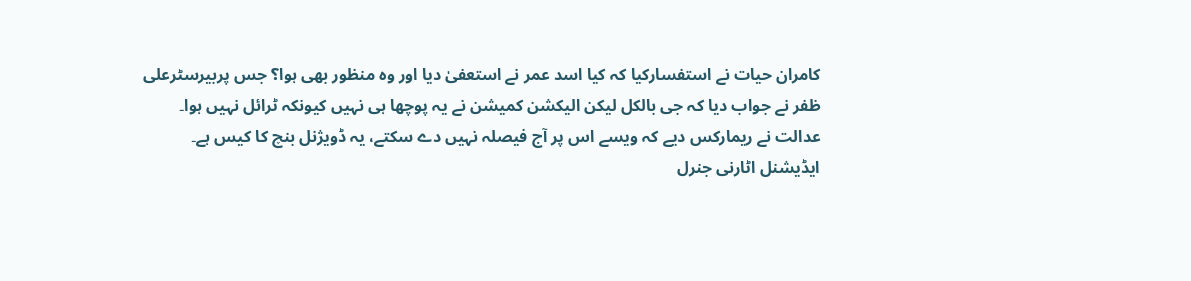کامران حیات نے استفسارکیا کہ کیا اسد عمر نے استعفیٰ دیا اور وہ منظور بھی ہوا؟ جس پربیرسٹرعلی ظفر نے جواب دیا کہ جی بالکل لیکن الیکشن کمیشن نے یہ پوچھا ہی نہیں کیونکہ ٹرائل نہیں ہوا۔
عدالت نے ریمارکس دیے کہ ویسے اس پر آج فیصلہ نہیں دے سکتے، یہ ڈویژنل بنچ کا کیس ہے۔
ایڈیشنل اٹارنی جنرل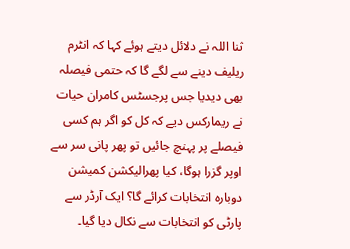ثنا اللہ نے دلائل دیتے ہوئے کہا کہ انٹرم ریلیف دینے سے لگے گا کہ حتمی فیصلہ بھی دیدیا جس پرجسٹس کامران حیات نے ریمارکس دیے کہ کل کو اگر ہم کسی فیصلے پر پہنچ جائیں تو پھر پانی سر سے اوپر گزرا ہوگا، کیا پھرالیکشن کمیشن دوبارہ انتخابات کرائے گا؟ ایک آرڈر سے پارٹی کو انتخابات سے نکال دیا گیا۔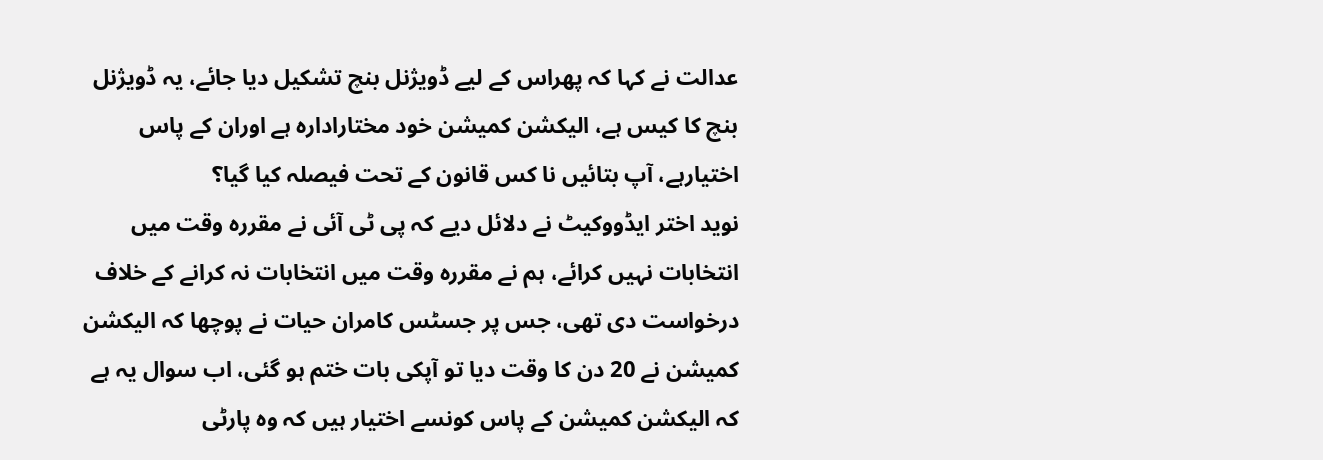عدالت نے کہا کہ پھراس کے لیے ڈویژنل بنچ تشکیل دیا جائے، یہ ڈویژنل بنچ کا کیس ہے، الیکشن کمیشن خود مختارادارہ ہے اوران کے پاس اختیارہے، آپ بتائیں نا کس قانون کے تحت فیصلہ کیا گیا؟
نوید اختر ایڈووکیٹ نے دلائل دیے کہ پی ٹی آئی نے مقررہ وقت میں انتخابات نہیں کرائے، ہم نے مقررہ وقت میں انتخابات نہ کرانے کے خلاف درخواست دی تھی، جس پر جسٹس کامران حیات نے پوچھا کہ الیکشن کمیشن نے 20 دن کا وقت دیا تو آپکی بات ختم ہو گئی، اب سوال یہ ہے کہ الیکشن کمیشن کے پاس کونسے اختیار ہیں کہ وہ پارٹی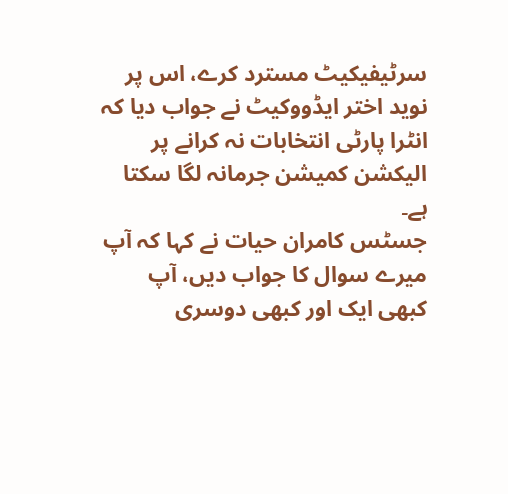سرٹیفیکیٹ مسترد کرے، اس پر نوید اختر ایڈووکیٹ نے جواب دیا کہ انٹرا پارٹی انتخابات نہ کرانے پر الیکشن کمیشن جرمانہ لگا سکتا ہے۔
جسٹس کامران حیات نے کہا کہ آپ میرے سوال کا جواب دیں، آپ کبھی ایک اور کبھی دوسری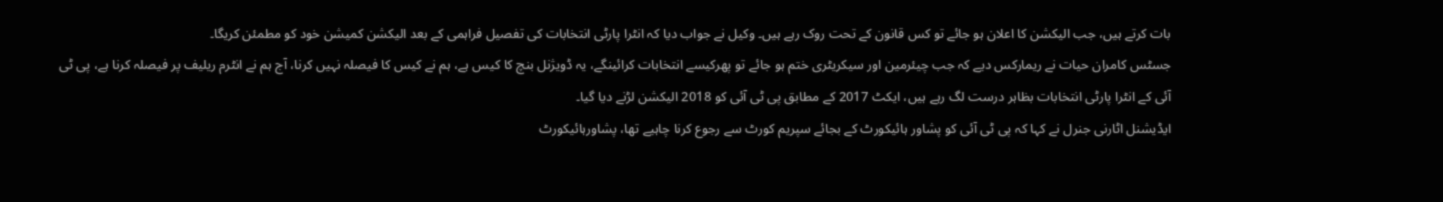بات کرتے ہیں، جب الیکشن کا اعلان ہو جائے تو کس قانون کے تحت روک رہے ہیں۔ وکیل نے جواب دیا کہ انٹرا پارٹی انتخابات کی تفصیل فراہمی کے بعد الیکشن کمیشن خود کو مطمئن کریگا۔
جسٹس کامران حیات نے ریمارکس دیے کہ جب چیئرمین اور سیکریٹری ختم ہو جائے تو پھرکیسے انتخابات کرائینگے، یہ ڈویژنل بنچ کا کیس ہے، ہم نے کیس کا فیصلہ نہیں کرنا، آج ہم نے انٹرم ریلیف پر فیصلہ کرنا ہے، پی ٹی آئی کے انٹرا پارٹی انتخابات بظاہر درست لگ رہے ہیں، ایکٹ 2017 کے مطابق پی ٹی آئی کو 2018 الیکشن لڑنے دیا گیا۔
ایڈیشنل اٹارنی جنرل نے کہا کہ پی ٹی آئی کو پشاور ہائیکورٹ کے بجائے سپریم کورٹ سے رجوع کرنا چاہیے تھا، پشاورہائیکورٹ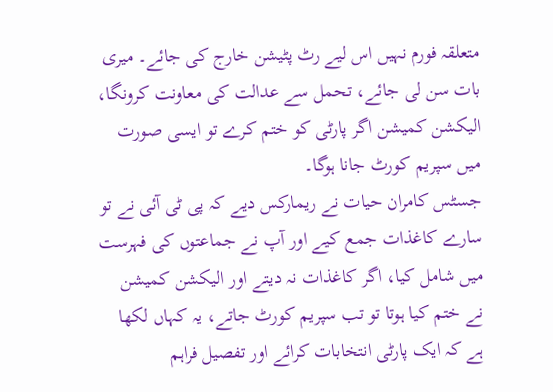متعلقہ فورم نہیں اس لیے رٹ پٹیشن خارج کی جائے۔ میری بات سن لی جائے، تحمل سے عدالت کی معاونت کرونگا، الیکشن کمیشن اگر پارٹی کو ختم کرے تو ایسی صورت میں سپریم کورٹ جانا ہوگا۔
جسٹس کامران حیات نے ریمارکس دیے کہ پی ٹی آئی نے تو سارے کاغذات جمع کیے اور آپ نے جماعتوں کی فہرست میں شامل کیا، اگر کاغذات نہ دیتے اور الیکشن کمیشن نے ختم کیا ہوتا تو تب سپریم کورٹ جاتے، یہ کہاں لکھا ہے کہ ایک پارٹی انتخابات کرائے اور تفصیل فراہم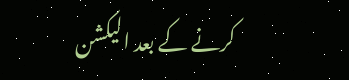کرنے کے بعد الیکشن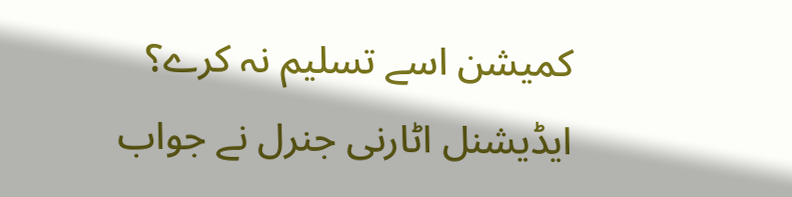کمیشن اسے تسلیم نہ کرے؟
ایڈیشنل اٹارنی جنرل نے جواب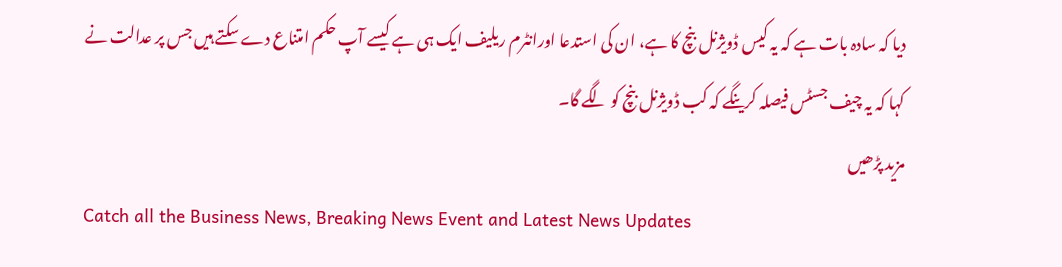دیا کہ سادہ بات ہے کہ یہ کیس ڈویژنل بنچ کا ہے، ان کی استدعا اورانٹرم ریلیف ایک ہی ہے کیسے آپ حکم امتناع دے سکتے ہیں جس پر عدالت نے کہا کہ یہ چیف جسٹس فیصلہ کرینگے کہ کب ڈویژنل بنچ کو لگے گا۔
مزید پڑھیں
Catch all the Business News, Breaking News Event and Latest News Updates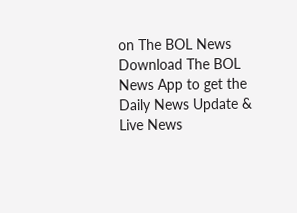on The BOL News
Download The BOL News App to get the Daily News Update & Live News